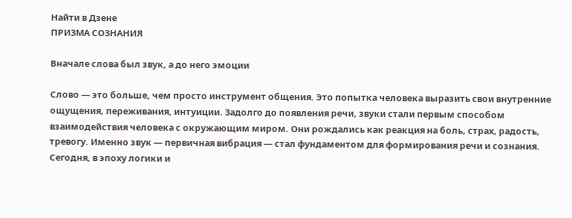Найти в Дзене
ПРИЗМА СОЗНАНИЯ

Вначале слова был звук, а до него эмоции

Слово — это больше, чем просто инструмент общения. Это попытка человека выразить свои внутренние ощущения, переживания, интуиции. Задолго до появления речи, звуки стали первым способом взаимодействия человека с окружающим миром. Они рождались как реакция на боль, страх, радость, тревогу. Именно звук — первичная вибрация — стал фундаментом для формирования речи и сознания. Сегодня, в эпоху логики и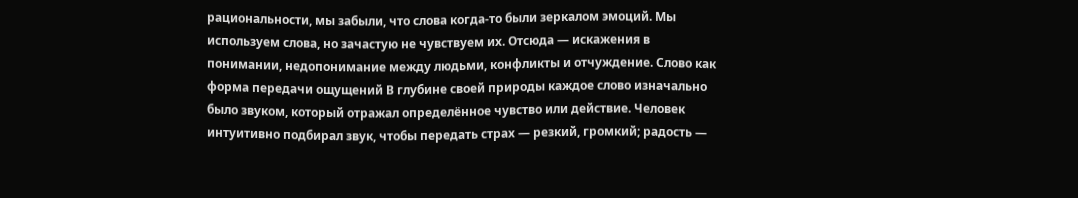рациональности, мы забыли, что слова когда-то были зеркалом эмоций. Мы используем слова, но зачастую не чувствуем их. Отсюда — искажения в понимании, недопонимание между людьми, конфликты и отчуждение. Слово как форма передачи ощущений В глубине своей природы каждое слово изначально было звуком, который отражал определённое чувство или действие. Человек интуитивно подбирал звук, чтобы передать страх — резкий, громкий; радость —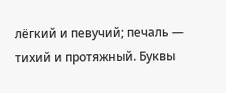лёгкий и певучий; печаль — тихий и протяжный. Буквы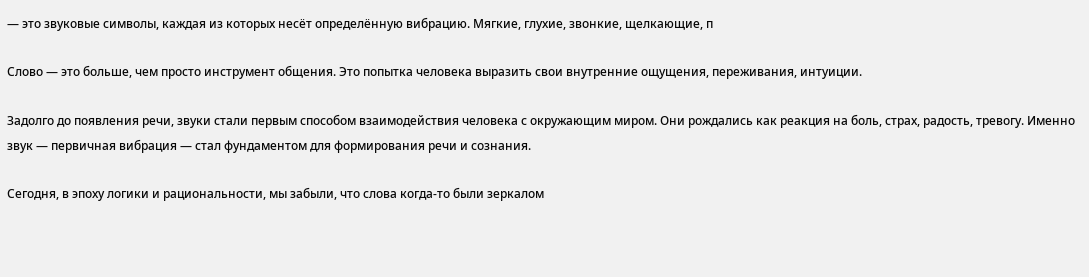— это звуковые символы, каждая из которых несёт определённую вибрацию. Мягкие, глухие, звонкие, щелкающие, п

Слово — это больше, чем просто инструмент общения. Это попытка человека выразить свои внутренние ощущения, переживания, интуиции.

Задолго до появления речи, звуки стали первым способом взаимодействия человека с окружающим миром. Они рождались как реакция на боль, страх, радость, тревогу. Именно звук — первичная вибрация — стал фундаментом для формирования речи и сознания.

Сегодня, в эпоху логики и рациональности, мы забыли, что слова когда-то были зеркалом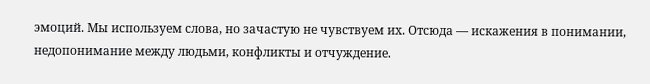эмоций. Мы используем слова, но зачастую не чувствуем их. Отсюда — искажения в понимании, недопонимание между людьми, конфликты и отчуждение.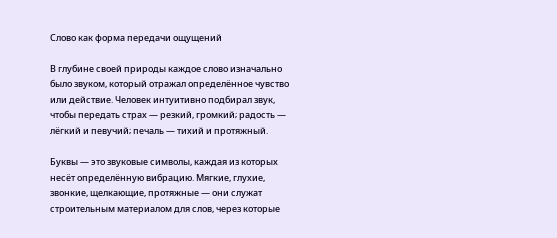Слово как форма передачи ощущений

В глубине своей природы каждое слово изначально было звуком, который отражал определённое чувство или действие. Человек интуитивно подбирал звук, чтобы передать страх — резкий, громкий; радость — лёгкий и певучий; печаль — тихий и протяжный.

Буквы — это звуковые символы, каждая из которых несёт определённую вибрацию. Мягкие, глухие, звонкие, щелкающие, протяжные — они служат строительным материалом для слов, через которые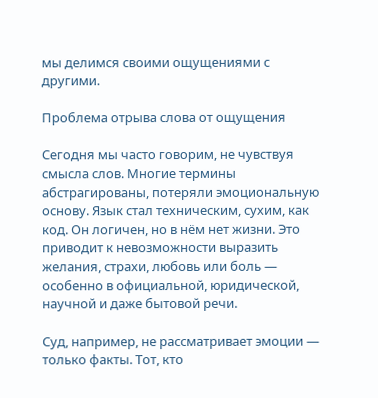мы делимся своими ощущениями с другими.

Проблема отрыва слова от ощущения

Сегодня мы часто говорим, не чувствуя смысла слов. Многие термины абстрагированы, потеряли эмоциональную основу. Язык стал техническим, сухим, как код. Он логичен, но в нём нет жизни. Это приводит к невозможности выразить желания, страхи, любовь или боль — особенно в официальной, юридической, научной и даже бытовой речи.

Суд, например, не рассматривает эмоции — только факты. Тот, кто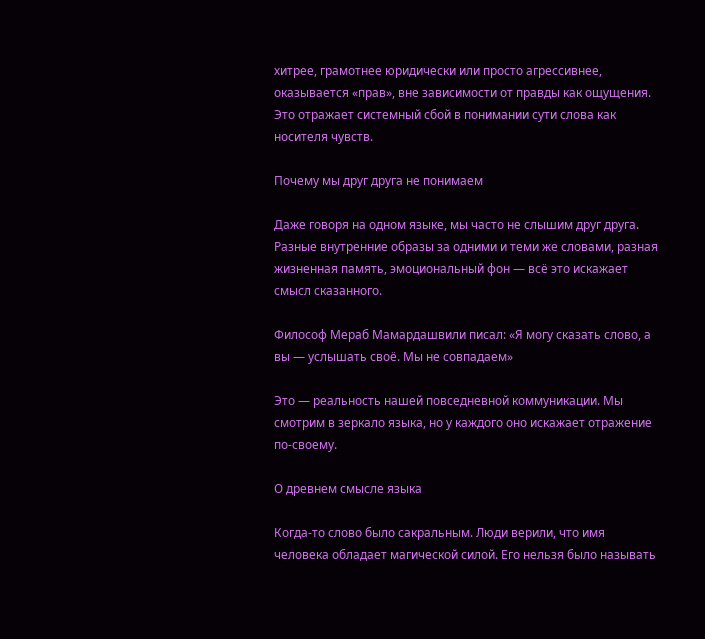хитрее, грамотнее юридически или просто агрессивнее, оказывается «прав», вне зависимости от правды как ощущения. Это отражает системный сбой в понимании сути слова как носителя чувств.

Почему мы друг друга не понимаем

Даже говоря на одном языке, мы часто не слышим друг друга. Разные внутренние образы за одними и теми же словами, разная жизненная память, эмоциональный фон — всё это искажает смысл сказанного.

Философ Мераб Мамардашвили писал: «Я могу сказать слово, а вы — услышать своё. Мы не совпадаем»

Это — реальность нашей повседневной коммуникации. Мы смотрим в зеркало языка, но у каждого оно искажает отражение по-своему.

О древнем смысле языка

Когда-то слово было сакральным. Люди верили, что имя человека обладает магической силой. Его нельзя было называть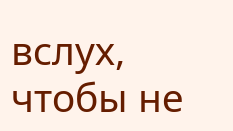вслух, чтобы не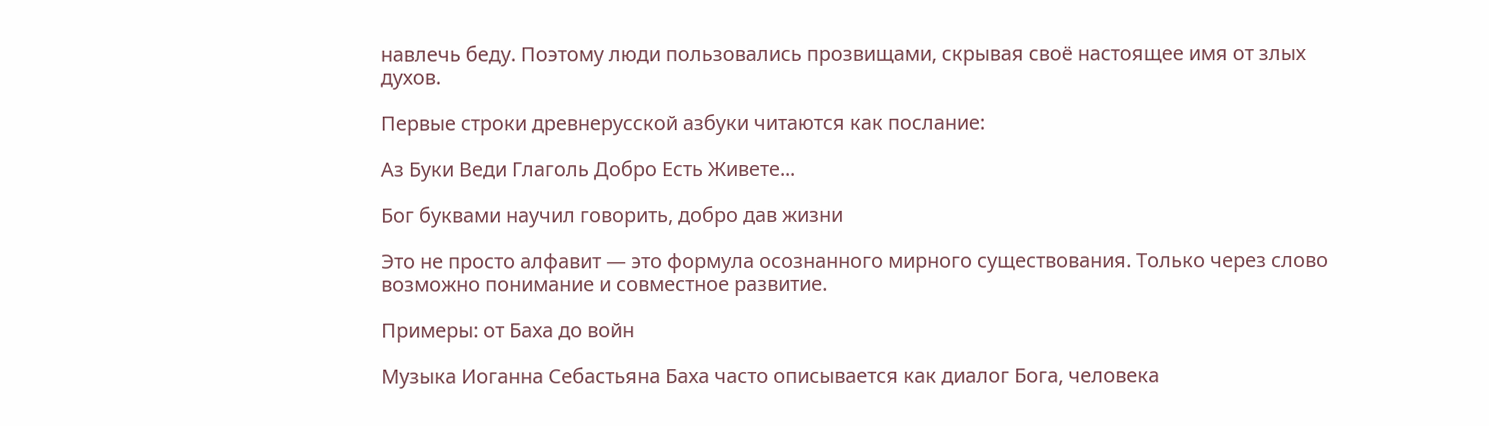навлечь беду. Поэтому люди пользовались прозвищами, скрывая своё настоящее имя от злых духов.

Первые строки древнерусской азбуки читаются как послание:

Аз Буки Веди Глаголь Добро Есть Живете...

Бог буквами научил говорить, добро дав жизни

Это не просто алфавит — это формула осознанного мирного существования. Только через слово возможно понимание и совместное развитие.

Примеры: от Баха до войн

Музыка Иоганна Себастьяна Баха часто описывается как диалог Бога, человека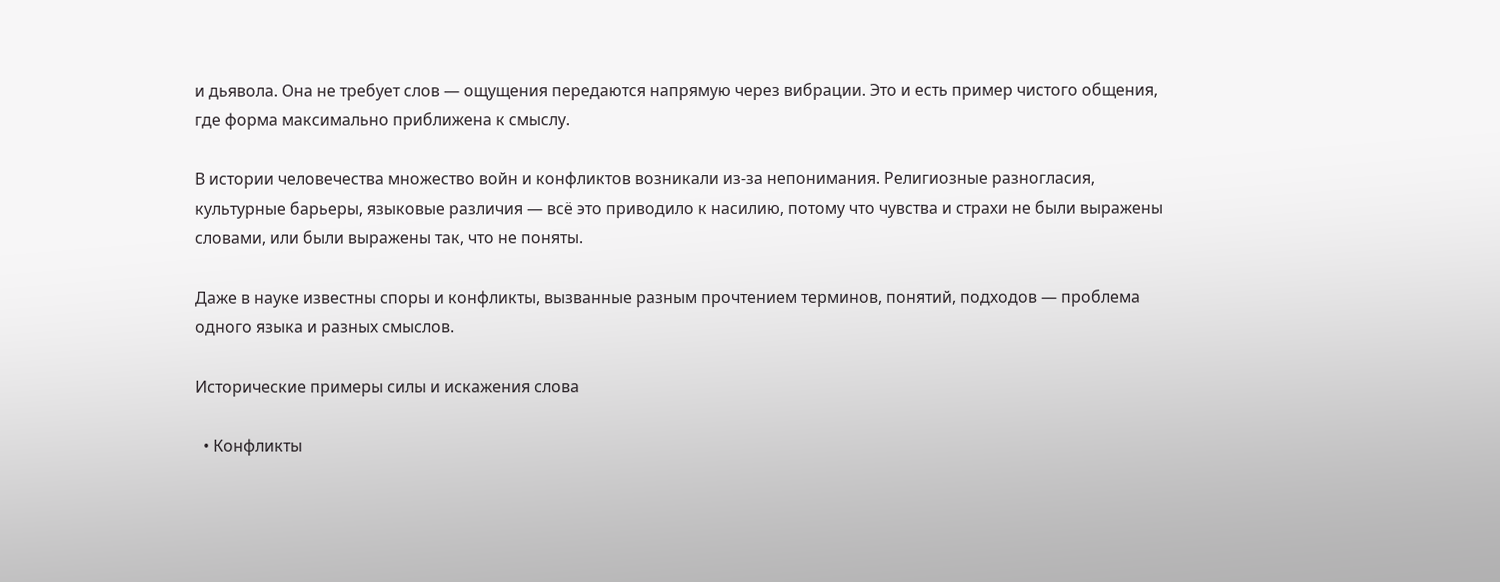и дьявола. Она не требует слов — ощущения передаются напрямую через вибрации. Это и есть пример чистого общения, где форма максимально приближена к смыслу.

В истории человечества множество войн и конфликтов возникали из-за непонимания. Религиозные разногласия, культурные барьеры, языковые различия — всё это приводило к насилию, потому что чувства и страхи не были выражены словами, или были выражены так, что не поняты.

Даже в науке известны споры и конфликты, вызванные разным прочтением терминов, понятий, подходов — проблема одного языка и разных смыслов.

Исторические примеры силы и искажения слова

  • Конфликты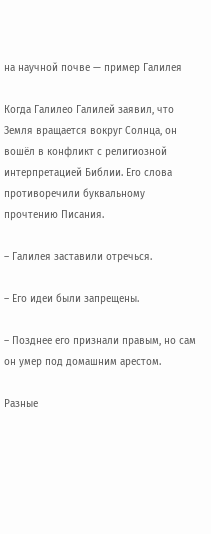на научной почве — пример Галилея

Когда Галилео Галилей заявил, что Земля вращается вокруг Солнца, он вошёл в конфликт с религиозной интерпретацией Библии. Его слова противоречили буквальному прочтению Писания.

– Галилея заставили отречься.

– Его идеи были запрещены.

– Позднее его признали правым, но сам он умер под домашним арестом.

Разные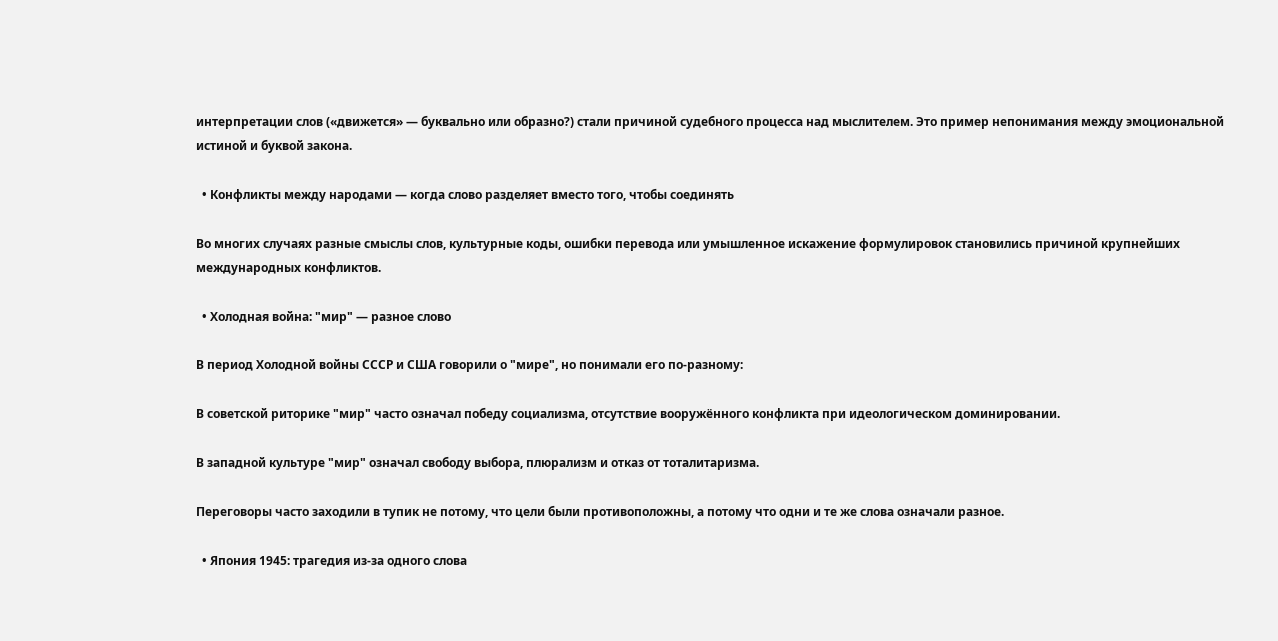интерпретации слов («движется» — буквально или образно?) стали причиной судебного процесса над мыслителем. Это пример непонимания между эмоциональной истиной и буквой закона.

  • Конфликты между народами — когда слово разделяет вместо того, чтобы соединять

Во многих случаях разные смыслы слов, культурные коды, ошибки перевода или умышленное искажение формулировок становились причиной крупнейших международных конфликтов.

  • Холодная война: "мир" — разное слово

В период Холодной войны СССР и США говорили о "мире", но понимали его по-разному:

В советской риторике "мир" часто означал победу социализма, отсутствие вооружённого конфликта при идеологическом доминировании.

В западной культуре "мир" означал свободу выбора, плюрализм и отказ от тоталитаризма.

Переговоры часто заходили в тупик не потому, что цели были противоположны, а потому что одни и те же слова означали разное.

  • Япония 1945: трагедия из-за одного слова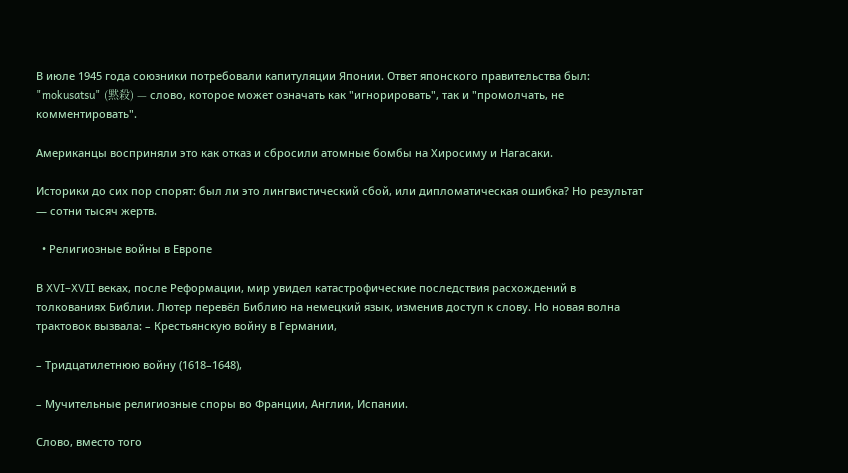В июле 1945 года союзники потребовали капитуляции Японии. Ответ японского правительства был: "mokusatsu" (黙殺) — слово, которое может означать как "игнорировать", так и "промолчать, не комментировать".

Американцы восприняли это как отказ и сбросили атомные бомбы на Хиросиму и Нагасаки.

Историки до сих пор спорят: был ли это лингвистический сбой, или дипломатическая ошибка? Но результат — сотни тысяч жертв.

  • Религиозные войны в Европе

В XVI–XVII веках, после Реформации, мир увидел катастрофические последствия расхождений в толкованиях Библии. Лютер перевёл Библию на немецкий язык, изменив доступ к слову. Но новая волна трактовок вызвала: – Крестьянскую войну в Германии,

– Тридцатилетнюю войну (1618–1648),

– Мучительные религиозные споры во Франции, Англии, Испании.

Слово, вместо того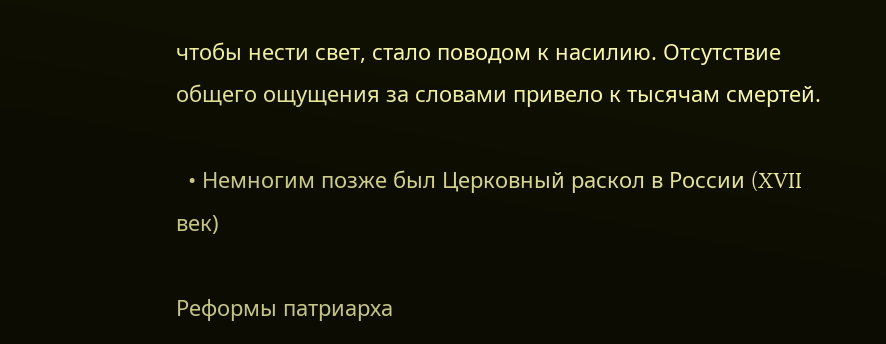чтобы нести свет, стало поводом к насилию. Отсутствие общего ощущения за словами привело к тысячам смертей.

  • Немногим позже был Церковный раскол в России (XVII век)

Реформы патриарха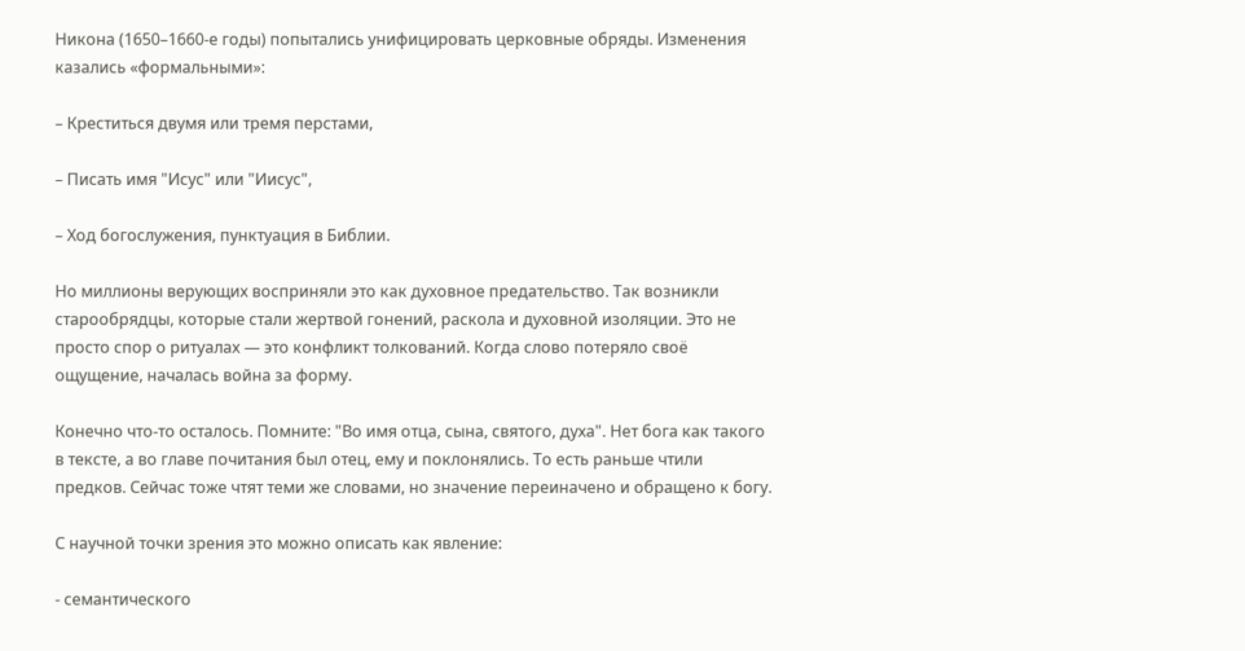Никона (1650–1660-е годы) попытались унифицировать церковные обряды. Изменения казались «формальными»:

– Креститься двумя или тремя перстами,

– Писать имя "Исус" или "Иисус",

– Ход богослужения, пунктуация в Библии.

Но миллионы верующих восприняли это как духовное предательство. Так возникли старообрядцы, которые стали жертвой гонений, раскола и духовной изоляции. Это не просто спор о ритуалах — это конфликт толкований. Когда слово потеряло своё ощущение, началась война за форму.

Конечно что-то осталось. Помните: "Во имя отца, сына, святого, духа". Нет бога как такого в тексте, а во главе почитания был отец, ему и поклонялись. То есть раньше чтили предков. Сейчас тоже чтят теми же словами, но значение переиначено и обращено к богу.

С научной точки зрения это можно описать как явление:

- семантического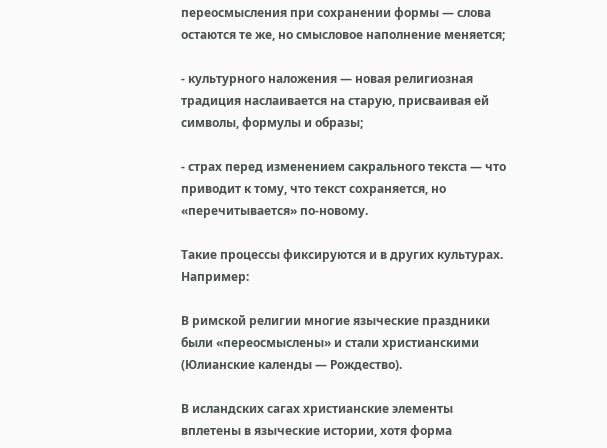переосмысления при сохранении формы — слова остаются те же, но смысловое наполнение меняется;

- культурного наложения — новая религиозная традиция наслаивается на старую, присваивая ей символы, формулы и образы;

- страх перед изменением сакрального текста — что приводит к тому, что текст сохраняется, но «перечитывается» по-новому.

Такие процессы фиксируются и в других культурах. Например:

В римской религии многие языческие праздники были «переосмыслены» и стали христианскими (Юлианские календы — Рождество).

В исландских сагах христианские элементы вплетены в языческие истории, хотя форма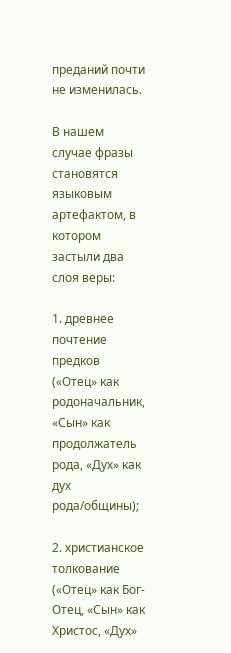преданий почти не изменилась.

В нашем случае фразы становятся языковым артефактом, в котором застыли два слоя веры:

1. древнее почтение предков («Отец» как родоначальник, «Сын» как продолжатель рода, «Дух» как дух рода/общины);

2. христианское толкование («Отец» как Бог-Отец, «Сын» как Христос, «Дух»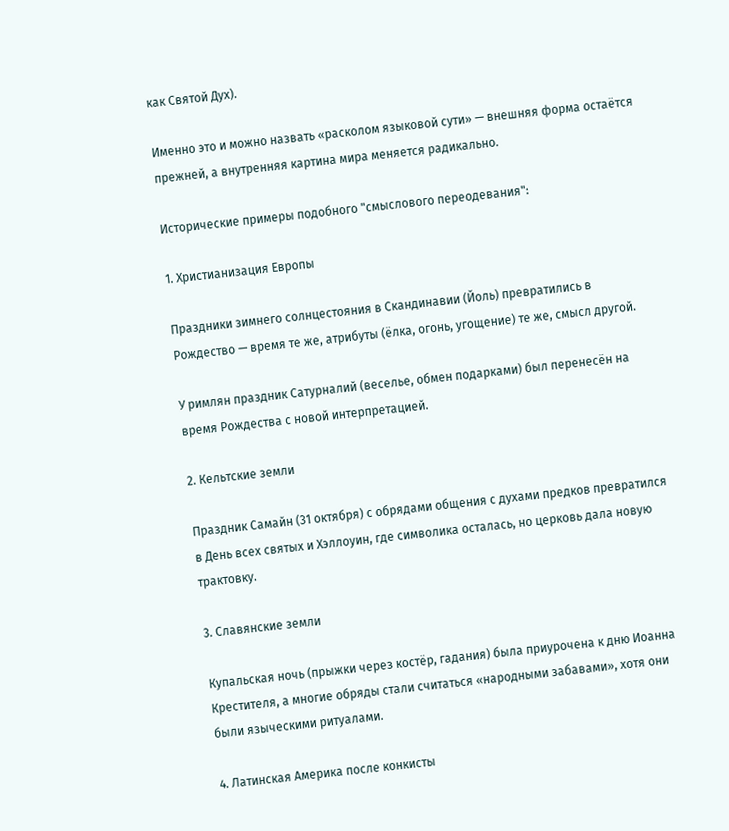как Святой Дух).

Именно это и можно назвать «расколом языковой сути» — внешняя форма остаётся прежней, а внутренняя картина мира меняется радикально.

Исторические примеры подобного "смыслового переодевания":

1. Христианизация Европы

Праздники зимнего солнцестояния в Скандинавии (Йоль) превратились в Рождество — время те же, атрибуты (ёлка, огонь, угощение) те же, смысл другой.

У римлян праздник Сатурналий (веселье, обмен подарками) был перенесён на время Рождества с новой интерпретацией.

2. Кельтские земли

Праздник Самайн (31 октября) с обрядами общения с духами предков превратился в День всех святых и Хэллоуин, где символика осталась, но церковь дала новую трактовку.

3. Славянские земли

Купальская ночь (прыжки через костёр, гадания) была приурочена к дню Иоанна Крестителя, а многие обряды стали считаться «народными забавами», хотя они были языческими ритуалами.

4. Латинская Америка после конкисты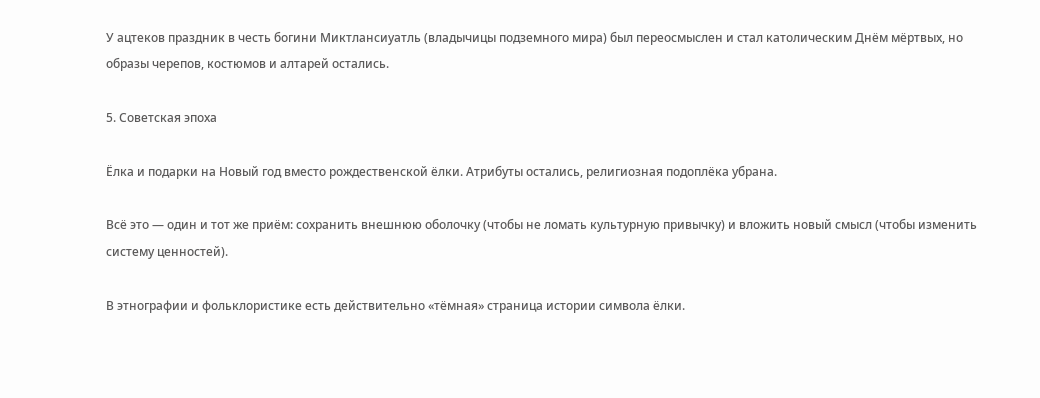У ацтеков праздник в честь богини Миктлансиуатль (владычицы подземного мира) был переосмыслен и стал католическим Днём мёртвых, но образы черепов, костюмов и алтарей остались.

5. Советская эпоха

Ёлка и подарки на Новый год вместо рождественской ёлки. Атрибуты остались, религиозная подоплёка убрана.

Всё это — один и тот же приём: сохранить внешнюю оболочку (чтобы не ломать культурную привычку) и вложить новый смысл (чтобы изменить систему ценностей).

В этнографии и фольклористике есть действительно «тёмная» страница истории символа ёлки.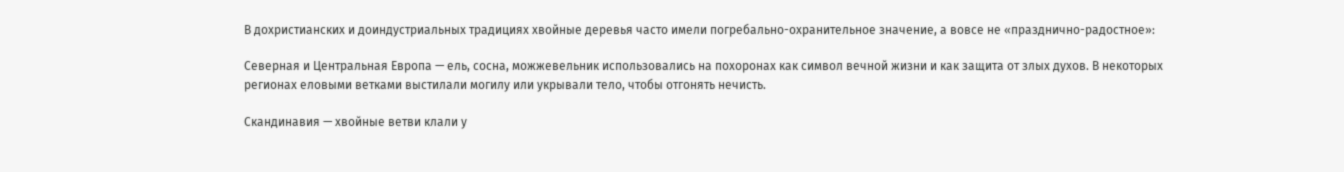В дохристианских и доиндустриальных традициях хвойные деревья часто имели погребально-охранительное значение, а вовсе не «празднично-радостное»:

Северная и Центральная Европа — ель, сосна, можжевельник использовались на похоронах как символ вечной жизни и как защита от злых духов. В некоторых регионах еловыми ветками выстилали могилу или укрывали тело, чтобы отгонять нечисть.

Скандинавия — хвойные ветви клали у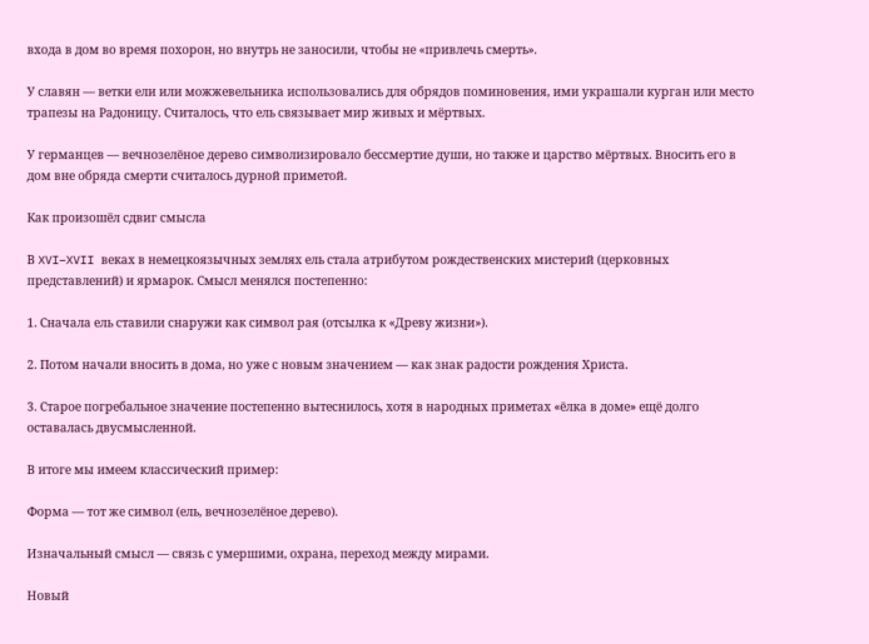входа в дом во время похорон, но внутрь не заносили, чтобы не «привлечь смерть».

У славян — ветки ели или можжевельника использовались для обрядов поминовения, ими украшали курган или место трапезы на Радоницу. Считалось, что ель связывает мир живых и мёртвых.

У германцев — вечнозелёное дерево символизировало бессмертие души, но также и царство мёртвых. Вносить его в дом вне обряда смерти считалось дурной приметой.

Как произошёл сдвиг смысла

В XVI–XVII веках в немецкоязычных землях ель стала атрибутом рождественских мистерий (церковных представлений) и ярмарок. Смысл менялся постепенно:

1. Сначала ель ставили снаружи как символ рая (отсылка к «Древу жизни»).

2. Потом начали вносить в дома, но уже с новым значением — как знак радости рождения Христа.

3. Старое погребальное значение постепенно вытеснилось, хотя в народных приметах «ёлка в доме» ещё долго оставалась двусмысленной.

В итоге мы имеем классический пример:

Форма — тот же символ (ель, вечнозелёное дерево).

Изначальный смысл — связь с умершими, охрана, переход между мирами.

Новый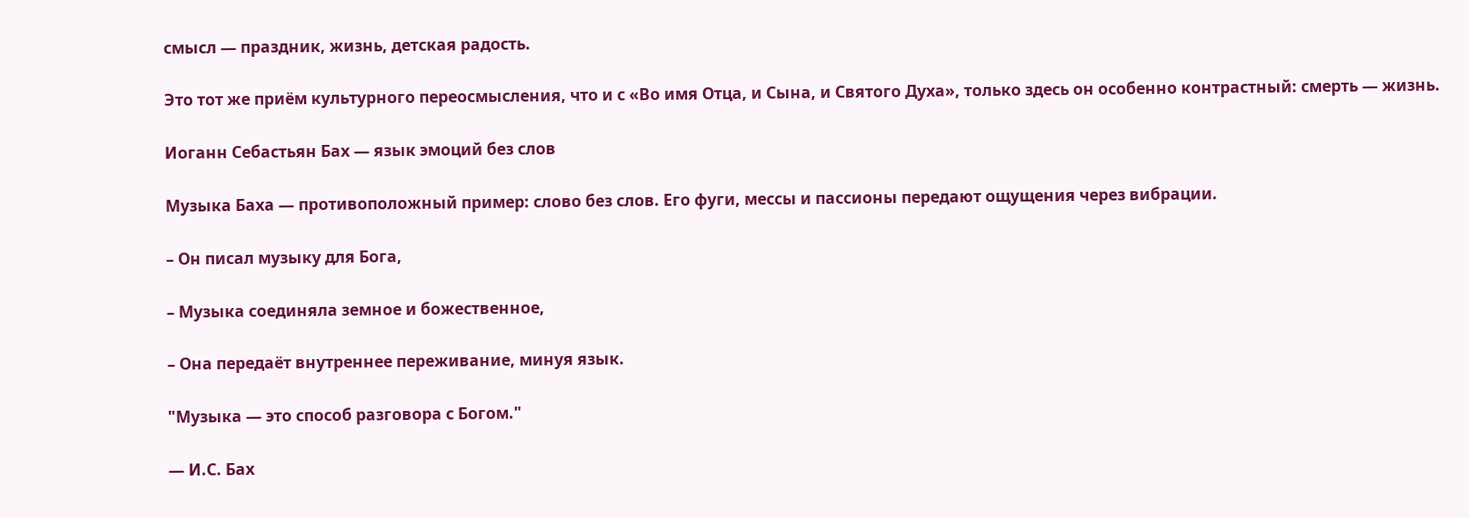смысл — праздник, жизнь, детская радость.

Это тот же приём культурного переосмысления, что и с «Во имя Отца, и Сына, и Святого Духа», только здесь он особенно контрастный: смерть — жизнь.

Иоганн Себастьян Бах — язык эмоций без слов

Музыка Баха — противоположный пример: слово без слов. Его фуги, мессы и пассионы передают ощущения через вибрации.

– Он писал музыку для Бога,

– Музыка соединяла земное и божественное,

– Она передаёт внутреннее переживание, минуя язык.

"Музыка — это способ разговора с Богом."

— И.С. Бах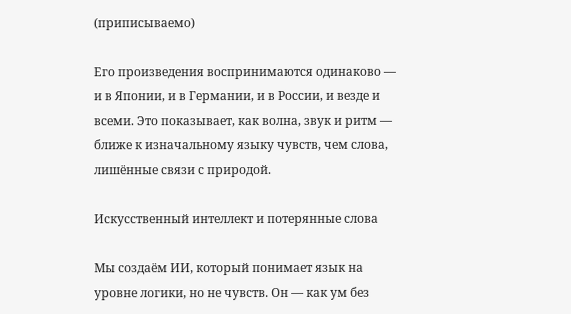(приписываемо)

Его произведения воспринимаются одинаково — и в Японии, и в Германии, и в России, и везде и всеми. Это показывает, как волна, звук и ритм — ближе к изначальному языку чувств, чем слова, лишённые связи с природой.

Искусственный интеллект и потерянные слова

Мы создаём ИИ, который понимает язык на уровне логики, но не чувств. Он — как ум без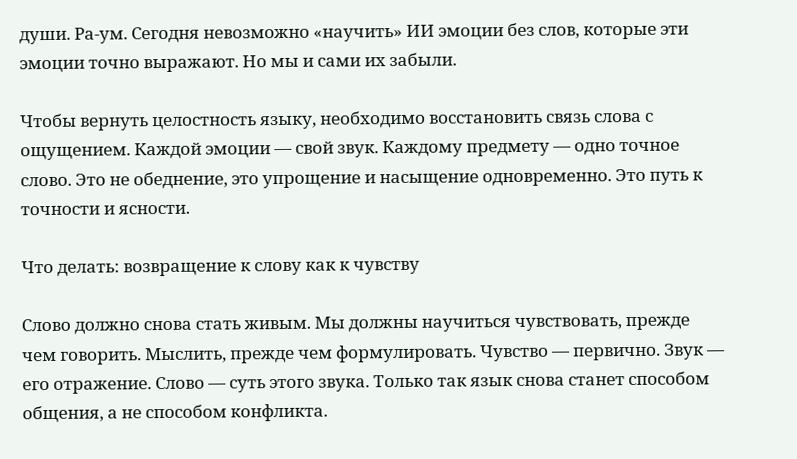души. Ра-ум. Сегодня невозможно «научить» ИИ эмоции без слов, которые эти эмоции точно выражают. Но мы и сами их забыли.

Чтобы вернуть целостность языку, необходимо восстановить связь слова с ощущением. Каждой эмоции — свой звук. Каждому предмету — одно точное слово. Это не обеднение, это упрощение и насыщение одновременно. Это путь к точности и ясности.

Что делать: возвращение к слову как к чувству

Слово должно снова стать живым. Мы должны научиться чувствовать, прежде чем говорить. Мыслить, прежде чем формулировать. Чувство — первично. Звук — его отражение. Слово — суть этого звука. Только так язык снова станет способом общения, а не способом конфликта.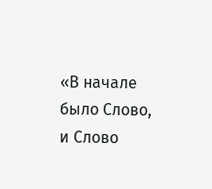«В начале было Слово, и Слово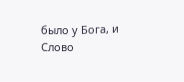было у Бога, и Слово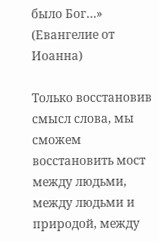было Бог…» (Евангелие от Иоанна)

Только восстановив смысл слова, мы сможем восстановить мост между людьми, между людьми и природой, между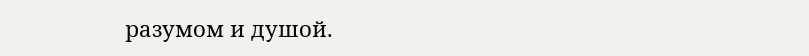разумом и душой.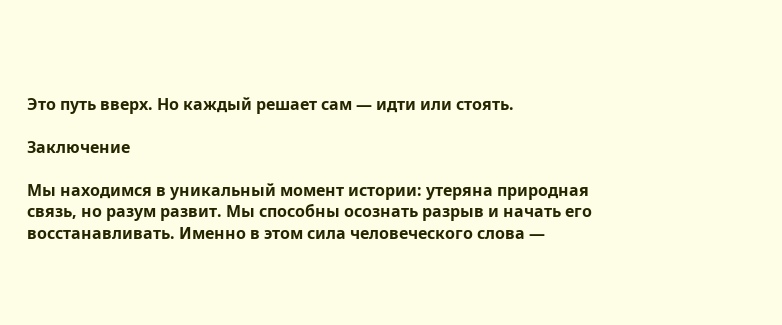Это путь вверх. Но каждый решает сам — идти или стоять.

Заключение

Мы находимся в уникальный момент истории: утеряна природная связь, но разум развит. Мы способны осознать разрыв и начать его восстанавливать. Именно в этом сила человеческого слова —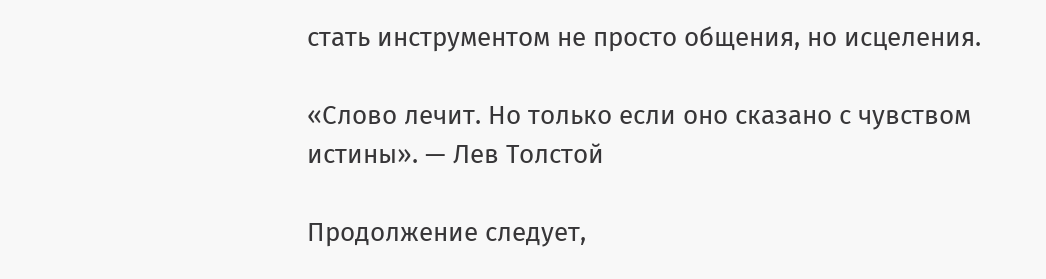стать инструментом не просто общения, но исцеления.

«Слово лечит. Но только если оно сказано с чувством истины». — Лев Толстой

Продолжение следует,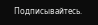Подписывайтесь.